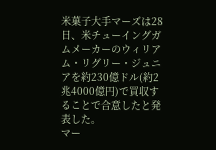米菓子大手マーズは28日、米チューイングガムメーカーのウィリアム・リグリー・ジュニアを約230億ドル(約2兆4000億円)で買収することで合意したと発表した。
マー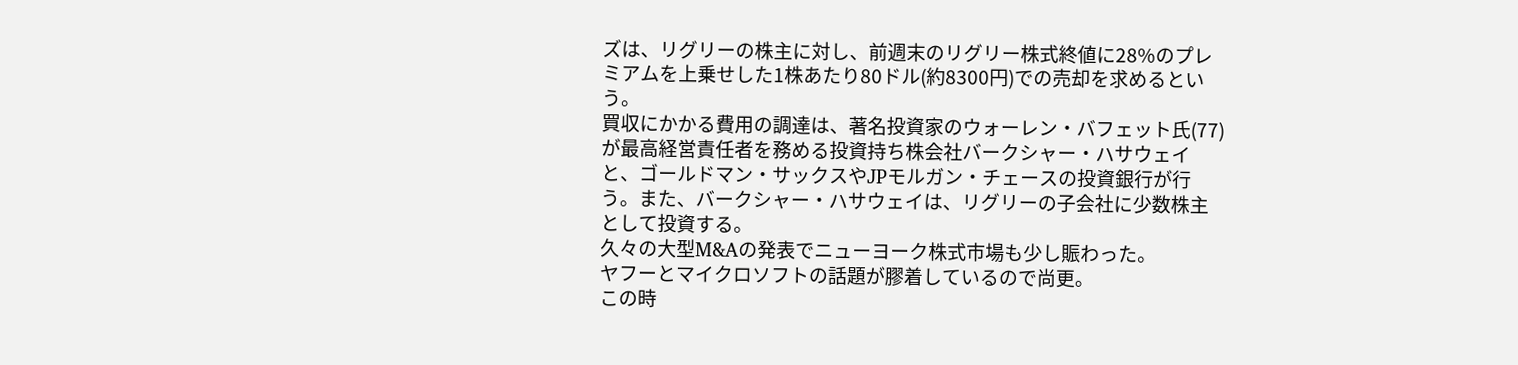ズは、リグリーの株主に対し、前週末のリグリー株式終値に28%のプレミアムを上乗せした1株あたり80ドル(約8300円)での売却を求めるという。
買収にかかる費用の調達は、著名投資家のウォーレン・バフェット氏(77)が最高経営責任者を務める投資持ち株会社バークシャー・ハサウェイと、ゴールドマン・サックスやJPモルガン・チェースの投資銀行が行う。また、バークシャー・ハサウェイは、リグリーの子会社に少数株主として投資する。
久々の大型M&Aの発表でニューヨーク株式市場も少し賑わった。
ヤフーとマイクロソフトの話題が膠着しているので尚更。
この時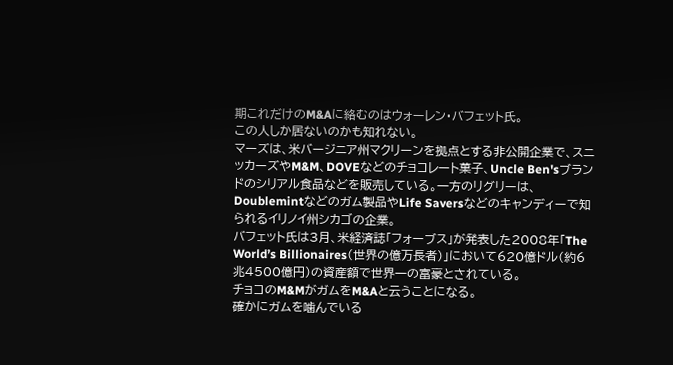期これだけのM&Aに絡むのはウォーレン・バフェット氏。
この人しか居ないのかも知れない。
マーズは、米バージニア州マクリーンを拠点とする非公開企業で、スニッカーズやM&M、DOVEなどのチョコレート菓子、Uncle Ben'sブランドのシリアル食品などを販売している。一方のリグリーは、Doublemintなどのガム製品やLife Saversなどのキャンディーで知られるイリノイ州シカゴの企業。
バフェット氏は3月、米経済誌「フォーブス」が発表した2008年「The World’s Billionaires(世界の億万長者)」において620億ドル(約6兆4500億円)の資産額で世界一の富豪とされている。
チョコのM&MがガムをM&Aと云うことになる。
確かにガムを噛んでいる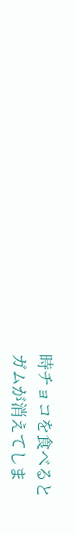時チョコを食べると
ガムが消えてしま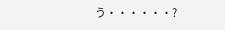う・・・・・・?